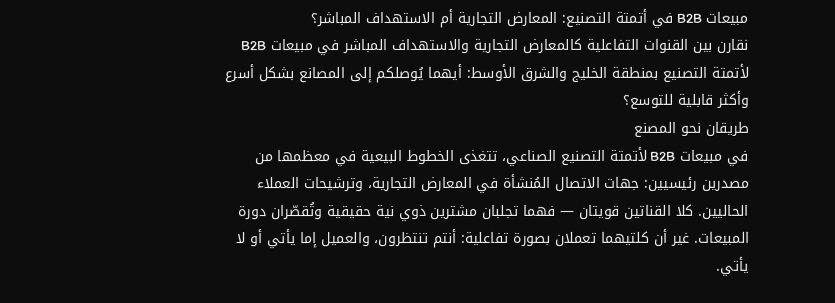مبيعات B2B في أتمتة التصنيع: المعارض التجارية أم الاستهداف المباشر؟
نقارن بين القنوات التفاعلية كالمعارض التجارية والاستهداف المباشر في مبيعات B2B لأتمتة التصنيع بمنطقة الخليج والشرق الأوسط: أيهما يُوصلكم إلى المصانع بشكل أسرع وأكثر قابلية للتوسع؟
طريقان نحو المصنع
في مبيعات B2B لأتمتة التصنيع الصناعي، تتغذى الخطوط البيعية في معظمها من مصدرين رئيسيين: جهات الاتصال المُنشأة في المعارض التجارية، وترشيحات العملاء الحاليين. كلا القناتين قويتان — فهما تجلبان مشترين ذوي نية حقيقية وتُقصّران دورة المبيعات. غير أن كلتيهما تعملان بصورة تفاعلية: أنتم تنتظرون، والعميل إما يأتي أو لا يأتي.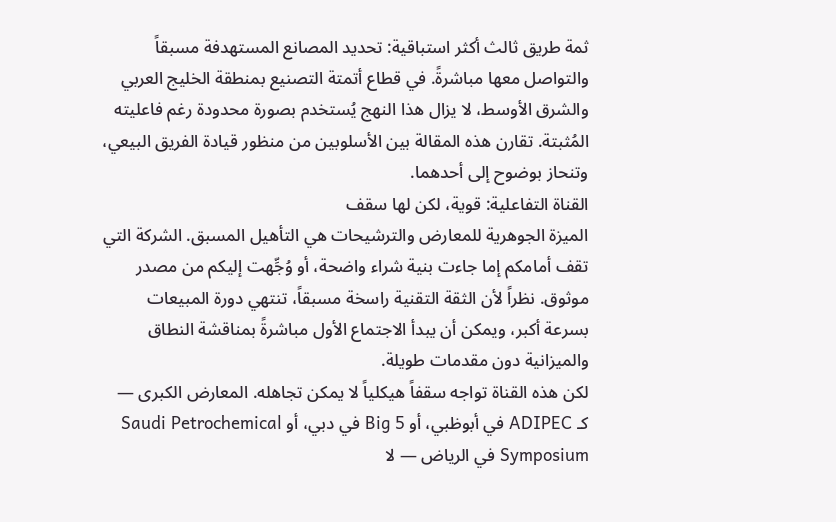ثمة طريق ثالث أكثر استباقية: تحديد المصانع المستهدفة مسبقاً والتواصل معها مباشرةً. في قطاع أتمتة التصنيع بمنطقة الخليج العربي والشرق الأوسط، لا يزال هذا النهج يُستخدم بصورة محدودة رغم فاعليته المُثبتة. تقارن هذه المقالة بين الأسلوبين من منظور قيادة الفريق البيعي، وتنحاز بوضوح إلى أحدهما.
القناة التفاعلية: قوية، لكن لها سقف
الميزة الجوهرية للمعارض والترشيحات هي التأهيل المسبق. الشركة التي تقف أمامكم إما جاءت بنية شراء واضحة، أو وُجِّهت إليكم من مصدر موثوق. نظراً لأن الثقة التقنية راسخة مسبقاً، تنتهي دورة المبيعات بسرعة أكبر، ويمكن أن يبدأ الاجتماع الأول مباشرةً بمناقشة النطاق والميزانية دون مقدمات طويلة.
لكن هذه القناة تواجه سقفاً هيكلياً لا يمكن تجاهله. المعارض الكبرى — كـ ADIPEC في أبوظبي، أو Big 5 في دبي، أو Saudi Petrochemical Symposium في الرياض — لا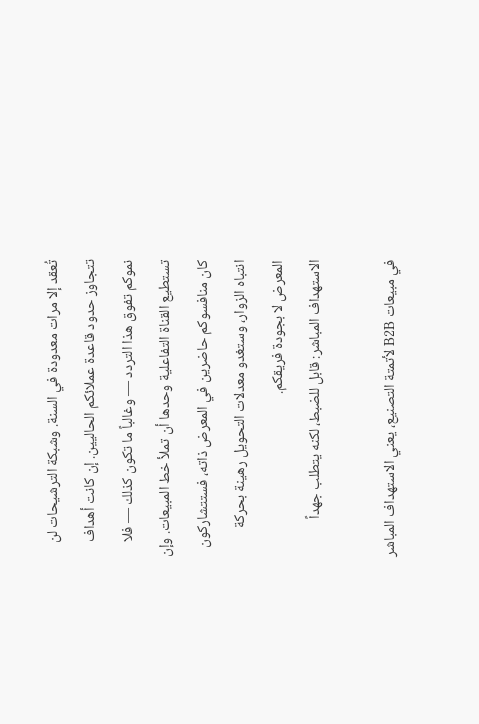تُعقد إلا مرات معدودة في السنة. وشبكة الترشيحات لن تتجاوز حدود قاعدة عملائكم الحاليين. إن كانت أهداف نموكم تفوق هذا التردد — وغالباً ما تكون كذلك — فلا تستطيع القناة التفاعلية وحدها أن تملأ خط المبيعات. وإن كان منافسوكم حاضرين في المعرض ذاته، فستتشاركون انتباه الزوار، وستغدو معدلات التحويل رهينة بحركة المعرض لا بجودة فريقكم.
الاستهداف المباشر: قابل للضبط، لكنه يتطلب جهداً

في مبيعات B2B لأتمتة التصنيع، يعني الاستهداف المباشر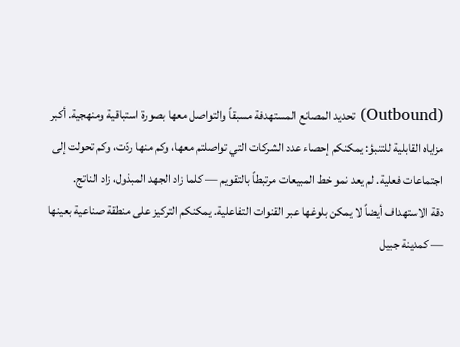(Outbound) تحديد المصانع المستهدفة مسبقاً والتواصل معها بصورة استباقية ومنهجية. أكبر مزاياه القابلية للتنبؤ: يمكنكم إحصاء عدد الشركات التي تواصلتم معها، وكم منها ردّت، وكم تحولت إلى اجتماعات فعلية. لم يعد نمو خط المبيعات مرتبطاً بالتقويم — كلما زاد الجهد المبذول، زاد الناتج.
دقة الاستهداف أيضاً لا يمكن بلوغها عبر القنوات التفاعلية. يمكنكم التركيز على منطقة صناعية بعينها — كمدينة جبيل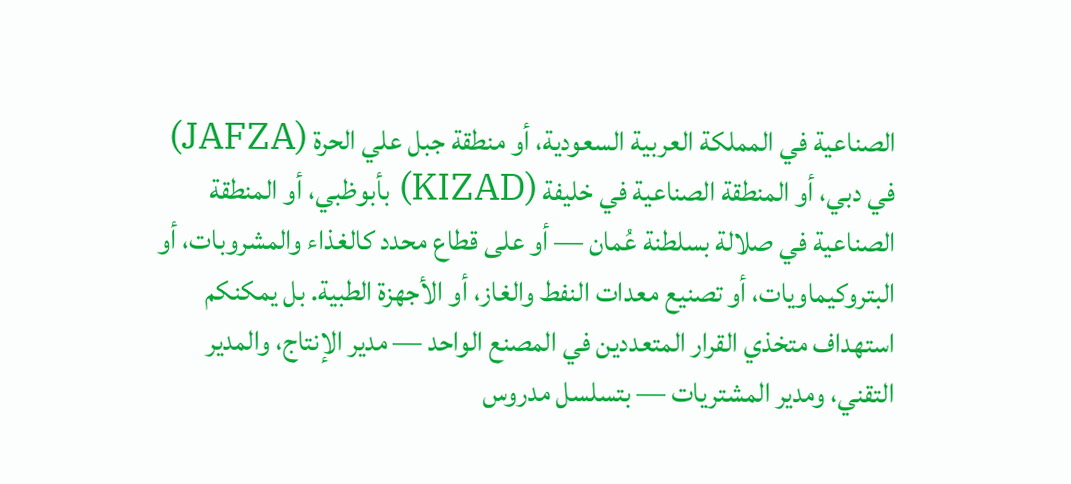الصناعية في المملكة العربية السعودية، أو منطقة جبل علي الحرة (JAFZA) في دبي، أو المنطقة الصناعية في خليفة (KIZAD) بأبوظبي، أو المنطقة الصناعية في صلالة بسلطنة عُمان — أو على قطاع محدد كالغذاء والمشروبات، أو البتروكيماويات، أو تصنيع معدات النفط والغاز، أو الأجهزة الطبية. بل يمكنكم استهداف متخذي القرار المتعددين في المصنع الواحد — مدير الإنتاج، والمدير التقني، ومدير المشتريات — بتسلسل مدروس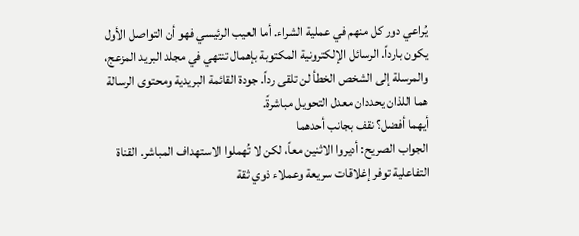يُراعي دور كل منهم في عملية الشراء. أما العيب الرئيسي فهو أن التواصل الأول يكون بارداً. الرسائل الإلكترونية المكتوبة بإهمال تنتهي في مجلد البريد المزعج، والمرسلة إلى الشخص الخطأ لن تلقى رداً. جودة القائمة البريدية ومحتوى الرسالة هما اللذان يحددان معدل التحويل مباشرةً.
أيهما أفضل؟ نقف بجانب أحدهما
الجواب الصريح: أديروا الاثنين معاً، لكن لا تُهملوا الاستهداف المباشر. القناة التفاعلية توفر إغلاقات سريعة وعملاء ذوي ثقة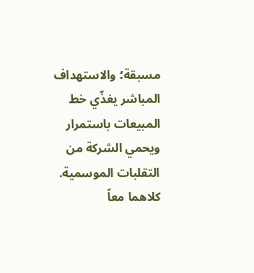مسبقة؛ والاستهداف المباشر يغذّي خط المبيعات باستمرار ويحمي الشركة من التقلبات الموسمية. كلاهما معاً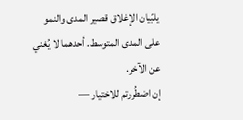يلبّيان الإغلاق قصير المدى والنمو على المدى المتوسط. أحدهما لا يُغني عن الآخر.
إن اضطُررتم للاختيار —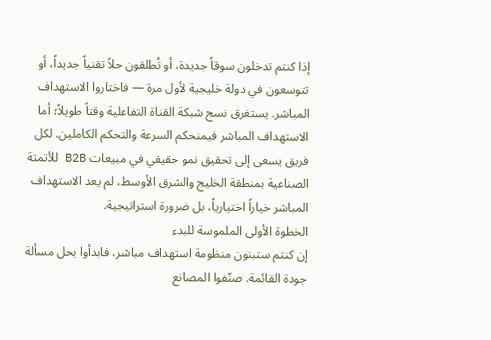إذا كنتم تدخلون سوقاً جديدة، أو تُطلقون حلاً تقنياً جديداً، أو تتوسعون في دولة خليجية لأول مرة — فاختاروا الاستهداف المباشر. يستغرق نسج شبكة القناة التفاعلية وقتاً طويلاً؛ أما الاستهداف المباشر فيمنحكم السرعة والتحكم الكاملين. لكل فريق يسعى إلى تحقيق نمو حقيقي في مبيعات B2B للأتمتة الصناعية بمنطقة الخليج والشرق الأوسط، لم يعد الاستهداف المباشر خياراً اختيارياً، بل ضرورة استراتيجية.
الخطوة الأولى الملموسة للبدء
إن كنتم ستبنون منظومة استهداف مباشر، فابدأوا بحل مسألة جودة القائمة. صنّفوا المصانع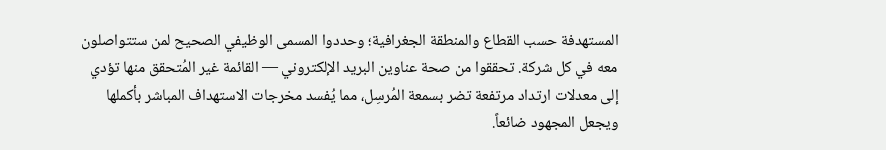المستهدفة حسب القطاع والمنطقة الجغرافية؛ وحددوا المسمى الوظيفي الصحيح لمن ستتواصلون معه في كل شركة. تحققوا من صحة عناوين البريد الإلكتروني — القائمة غير المُتحقق منها تؤدي إلى معدلات ارتداد مرتفعة تضر بسمعة المُرسِل، مما يُفسد مخرجات الاستهداف المباشر بأكملها ويجعل المجهود ضائعاً.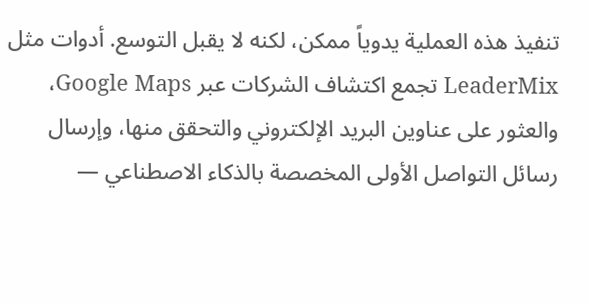تنفيذ هذه العملية يدوياً ممكن، لكنه لا يقبل التوسع. أدوات مثل LeaderMix تجمع اكتشاف الشركات عبر Google Maps، والعثور على عناوين البريد الإلكتروني والتحقق منها، وإرسال رسائل التواصل الأولى المخصصة بالذكاء الاصطناعي —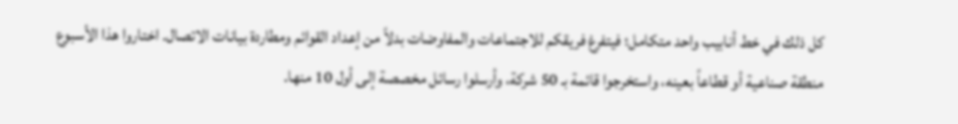كل ذلك في خط أنابيب واحد متكامل؛ فيتفرغ فريقكم للاجتماعات والمفاوضات بدلاً من إعداد القوائم ومطاردة بيانات الاتصال. اختاروا هذا الأسبوع منطقة صناعية أو قطاعاً بعينه، واستخرجوا قائمة بـ 50 شركة، وأرسلوا رسائل مخصصة إلى أول 10 منها.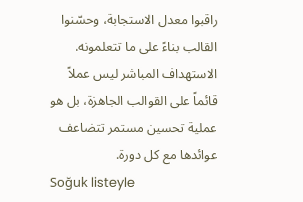راقبوا معدل الاستجابة، وحسّنوا القالب بناءً على ما تتعلمونه. الاستهداف المباشر ليس عملاً قائماً على القوالب الجاهزة، بل هو عملية تحسين مستمر تتضاعف عوائدها مع كل دورة.
Soğuk listeyle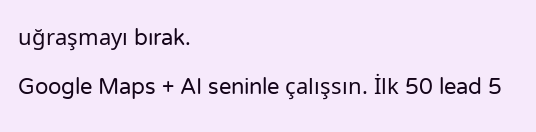uğraşmayı bırak.
Google Maps + AI seninle çalışsın. İlk 50 lead 5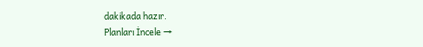dakikada hazır.
Planları İncele →